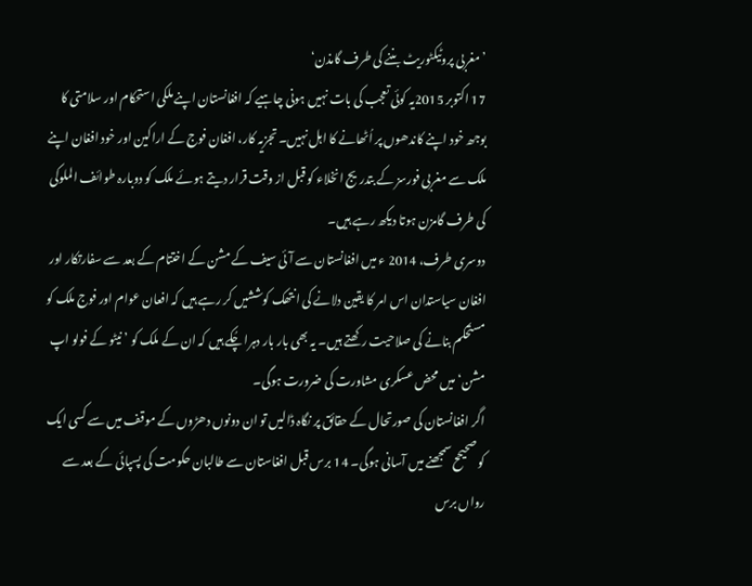’مغربی پروٹیکٹوریٹ بننے کی طرف گامذن‘
17 اکتوبر 2015یہ کوئی تعجب کی بات نہیں ہونی چاہیے کہ افغانستان اپنے ملکی استحکام اور سلامتی کا بوجھ خود اپنے کاندھوں پر اُٹھانے کا اہل نہیں۔ تجزیہ کار، افغان فوج کے اراکین اور خود افغان اپنے ملک سے مغربی فورسز کے بتدریج انخلاء کو قبل از وقت قرار دیتے ہوئے ملک کو دوبارہ طوائف الملوکی کی طرف گامزن ہوتا دیکھ رہے ہیں۔
دوسری طرف، 2014 ء میں افغانستان سے آئی سیف کے مشن کے اختتام کے بعد سے سفارتکار اور افغان سیاستدان اس امر کا یقین دلانے کی انتھک کوششیں کر رہے ہیں کہ افعان عوام اور فوج ملک کو مستحکم بنانے کی صلاحیت رکھتے ہیں۔ یہ بھی بار بار دہرا چُکے ہیں کہ ان کے ملک کو ’نیٹو کے فولو اپ مشن‘ میں محض عسکری مشاورت کی ضرورت ہوگی۔
اگر افغانستان کی صورتحال کے حقائق پر نگاہ ڈالیں تو ان دونوں دھڑوں کے موقف میں سے کسی ایک کو صحیحح سمجھنے میں آسانی ہوگی۔ 14 برس قبل افغاستان سے طالبان حکومت کی پسپائی کے بعد سے رواں برس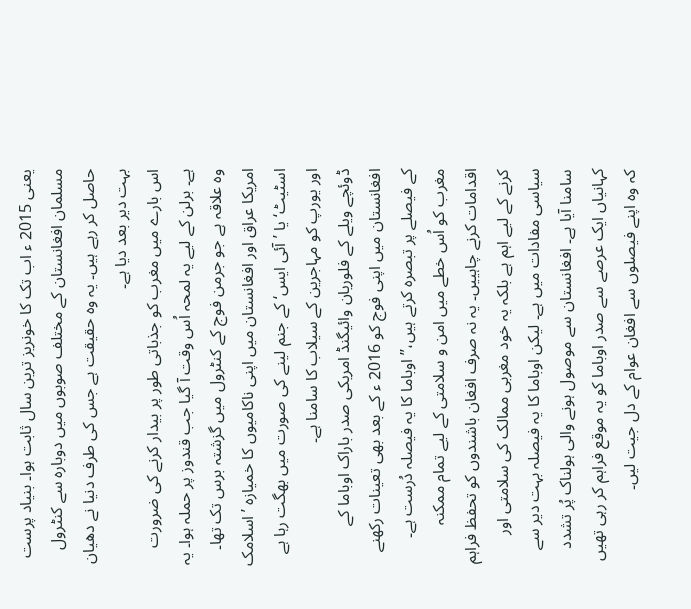یعنی 2015 ء اب تک کا خونریز ترین سال ثابت ہوا۔ بنیاد پرست مسلمان افغانستان کے مختلف صوبوں میں دوبارہ سے کنٹرول حاصل کر رہے ہیں۔ یہ وہ حقیقت ہے جس کی طرف دنیا نے دھیان بہت دیر بعد دیا ہے۔
اس بارے میں مغرب کو جذباتی طور پر بیدار کرنے کی ضرورت ہے۔ برلن کے لیے یہ لمحہ اُس وقت آ گیا جب قندوز پر حملہ ہوا۔ یہ وہ علاقہ ہے جو جرمن فوج کے کنٹرول میں گزشتہ برس تک تھا۔ امریکا عراق اور افغانستان میں اپنی ناکامیوں کا خمیازہ ’اسلامک اسٹیٹ‘ یا ’آئی ایس‘ کے جنم لینے کی صورت میں بھگت رہا ہے اور یورپ کو مہاجرین کے سیلاب کا سامنا ہے۔
ڈوئچے ویلے کے فلوریان وائیگنڈ امریکی صدر باراک اوباما کے افغانستان میں اپنی فوج کو 2016 ء کے بعد بھی تعینات رکھنے کے فیصلے پر تبصرہ کرتے ہیں،’’ اوباما کا یہ فیصلہ دُرست ہے۔ مغرب کو اُس خطے میں امن و سلامتی کے لیے تمام ممکنہ اقدامات کرنے چاہییں۔ یہ نہ صرف افغان باشندوں کو تحفظ فراہم کرنے کے لیے اہم ہے بلکہ یہ خود مغربی ممالک کی سلامتی اور سیاسی مفادات میں ہے۔ لیکن اوباما کا یہ فیصلہ بہت دیر سے سامنا آیا ہے۔ افغانستان سے موصول ہونے والی ہولناک پُر تشدد کہانیاں ایک عرصے سے صدر اوباما کو یہ موقع فراہم کر رہی تھیں کہ وہ اپنے فیصلوں سے افغان عوام کے دل جیت لیں۔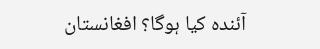آئندہ کیا ہوگا؟ افغانستان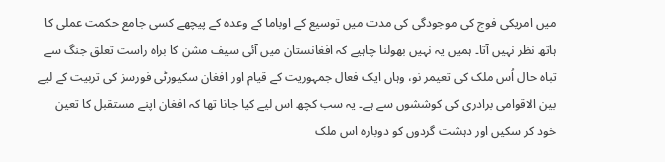میں امریکی فوج کی موجودگی کی مدت میں توسیع کے اوباما کے وعدہ کے پیچھے کسی جامع حکمت عملی کا ہاتھ نظر نہیں آتا۔ ہمیں یہ نہیں بھولنا چاہیے کہ افغانستان میں آئی سیف مشن کا براہ راست تعلق جنگ سے تباہ حال اُس ملک کی تعیمر نو، وہاں ایک فعال جمہوریت کے قیام اور افغان سکیورٹی فورسز کی تربیت کے لیے بین الاقوامی برادری کی کوششوں سے ہے۔ یہ سب کچھ اس لیے کیا جانا تھا کہ افغان اپنے مستقبل کا تعین خود کر سکیں اور دہشت گردوں کو دوبارہ اس ملک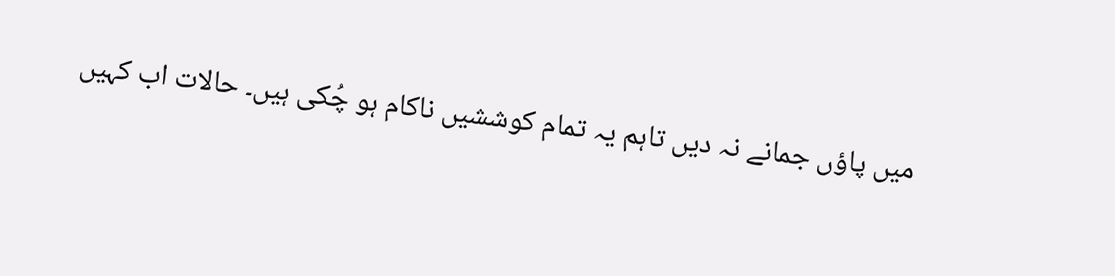میں پاؤں جمانے نہ دیں تاہم یہ تمام کوششیں ناکام ہو چُکی ہیں۔ حالات اب کہیں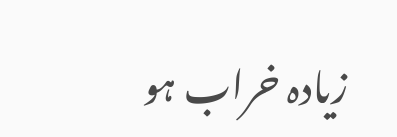زیادہ خراب ہو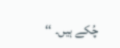چُکے ہیں۔ ‘‘